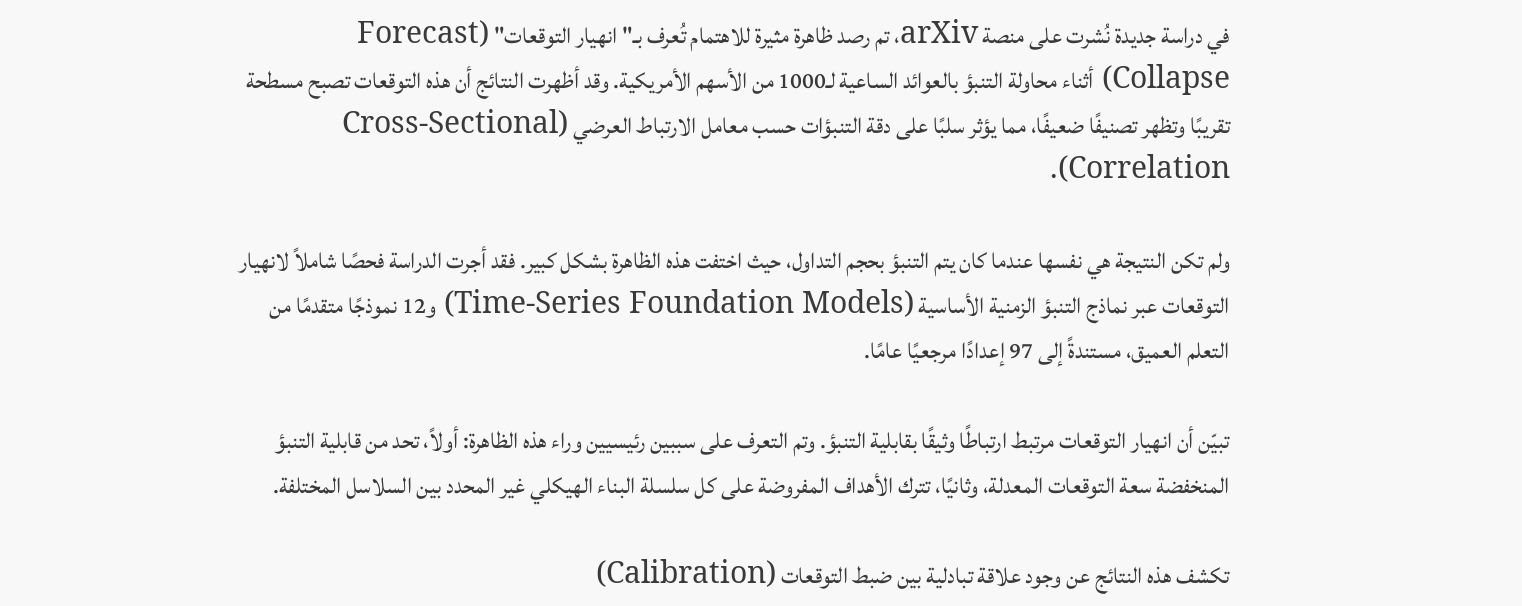في دراسة جديدة نُشرت على منصة arXiv، تم رصد ظاهرة مثيرة للاهتمام تُعرف بـ"انهيار التوقعات" (Forecast Collapse) أثناء محاولة التنبؤ بالعوائد الساعية لـ1000 من الأسهم الأمريكية. وقد أظهرت النتائج أن هذه التوقعات تصبح مسطحة تقريبًا وتظهر تصنيفًا ضعيفًا، مما يؤثر سلبًا على دقة التنبؤات حسب معامل الارتباط العرضي (Cross-Sectional Correlation).

ولم تكن النتيجة هي نفسها عندما كان يتم التنبؤ بحجم التداول، حيث اختفت هذه الظاهرة بشكل كبير. فقد أجرت الدراسة فحصًا شاملاً لانهيار التوقعات عبر نماذج التنبؤ الزمنية الأساسية (Time-Series Foundation Models) و12 نموذجًا متقدمًا من التعلم العميق، مستندةً إلى 97 إعدادًا مرجعيًا عامًا.

تبيّن أن انهيار التوقعات مرتبط ارتباطًا وثيقًا بقابلية التنبؤ. وتم التعرف على سببين رئيسيين وراء هذه الظاهرة: أولاً، تحد من قابلية التنبؤ المنخفضة سعة التوقعات المعدلة، وثانيًا، تترك الأهداف المفروضة على كل سلسلة البناء الهيكلي غير المحدد بين السلاسل المختلفة.

تكشف هذه النتائج عن وجود علاقة تبادلية بين ضبط التوقعات (Calibration)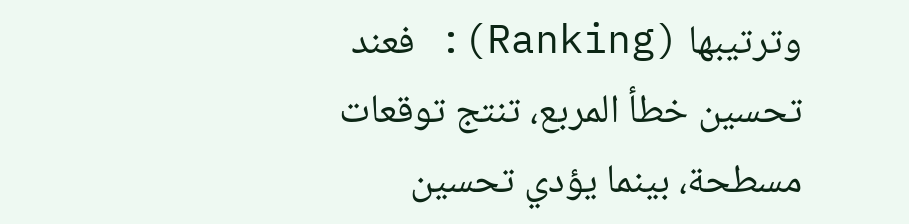وترتيبها (Ranking): فعند تحسين خطأ المربع، تنتج توقعات مسطحة، بينما يؤدي تحسين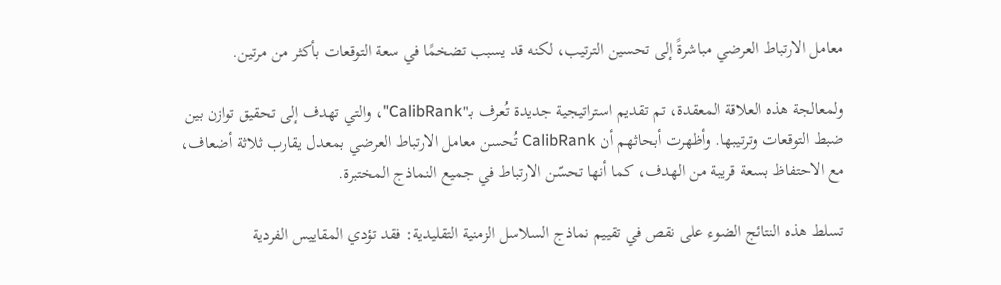معامل الارتباط العرضي مباشرةً إلى تحسين الترتيب، لكنه قد يسبب تضخمًا في سعة التوقعات بأكثر من مرتين.

ولمعالجة هذه العلاقة المعقدة، تم تقديم استراتيجية جديدة تُعرف بـ"CalibRank"، والتي تهدف إلى تحقيق توازن بين ضبط التوقعات وترتيبها. وأظهرت أبحاثهم أن CalibRank تُحسن معامل الارتباط العرضي بمعدل يقارب ثلاثة أضعاف، مع الاحتفاظ بسعة قريبة من الهدف، كما أنها تحسّن الارتباط في جميع النماذج المختبرة.

تسلط هذه النتائج الضوء على نقص في تقييم نماذج السلاسل الزمنية التقليدية: فقد تؤدي المقاييس الفردية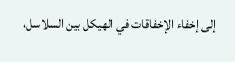إلى إخفاء الإخفاقات في الهيكل بين السلاسل،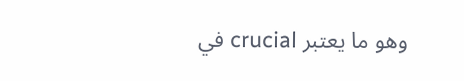وهو ما يعتبر crucial في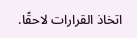اتخاذ القرارات لاحقًا.